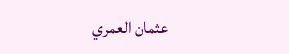عثمان العمري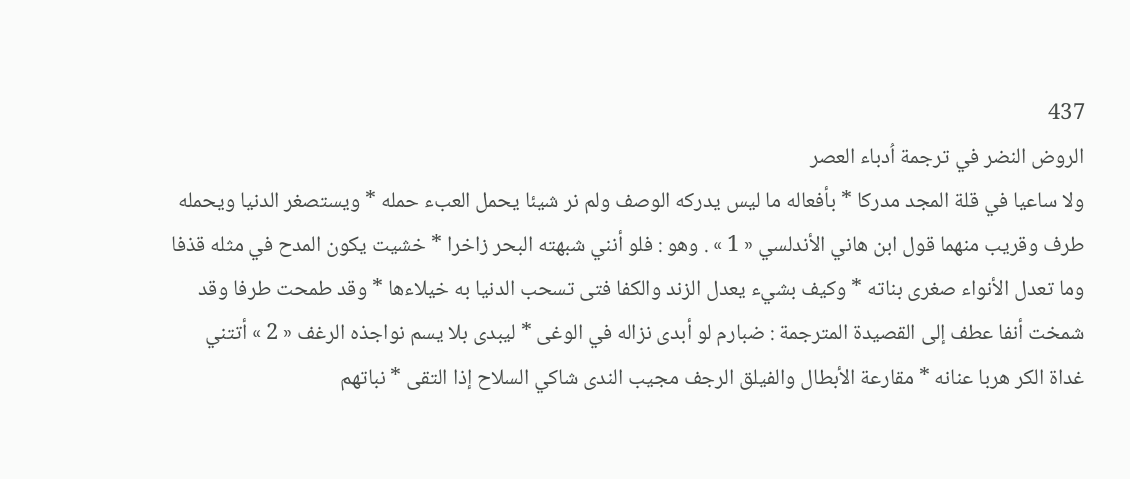437
الروض النضر في ترجمة اُدباء العصر
ولا ساعيا في قلة المجد مدركا * بأفعاله ما ليس يدركه الوصف ولم نر شيئا يحمل العبء حمله * ويستصغر الدنيا ويحمله طرف وقريب منهما قول ابن هاني الأندلسي « 1 » . وهو : فلو أنني شبهته البحر زاخرا * خشيت يكون المدح في مثله قذفا وما تعدل الأنواء صغرى بناته * وكيف بشيء يعدل الزند والكفا فتى تسحب الدنيا به خيلاءها * وقد طمحت طرفا وقد شمخت أنفا عطف إلى القصيدة المترجمة : ضبارم لو أبدى نزاله في الوغى * ليبدى بلا يسم نواجذه الرغف « 2 » أتتني غداة الكر هربا عنانه * مقارعة الأبطال والفيلق الرجف مجيب الندى شاكي السلاح إذا التقى * نباتهم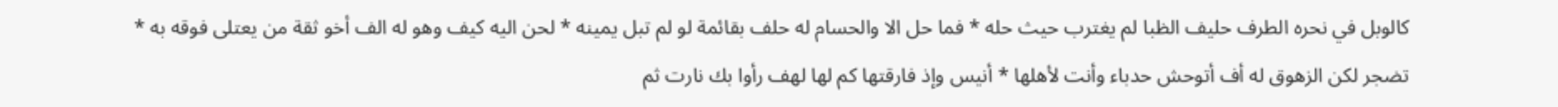كالوبل في نحره الطرف حليف الظبا لم يغترب حيث حله * فما حل الا والحسام له حلف بقائمة لو لم تبل يمينه * لحن اليه كيف وهو له الف أخو ثقة من يعتلى فوقه به * تضجر لكن الزهوق له أف أتوحش حدباء وأنت لأهلها * أنيس وإذ فارقتها كم لها لهف رأوا بك نارت ثم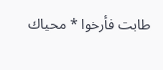طابت فأرخوا * محياك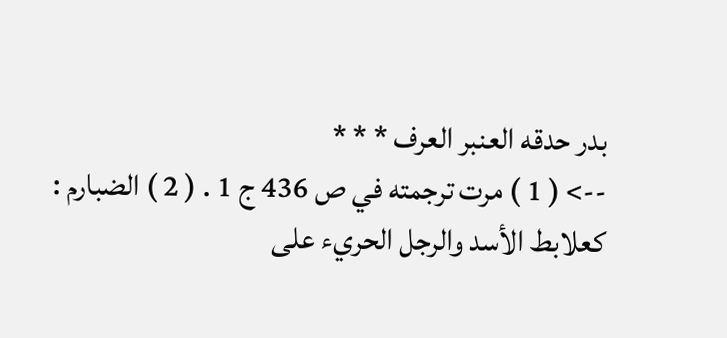بدر حدقه العنبر العرف * * *
--> ( 1 ) مرت ترجمته في ص 436 ج 1 . ( 2 ) الضبارم : كعلابط الأسد والرجل الحريء على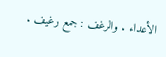الأعداء . والرغف : جمع رغيف .